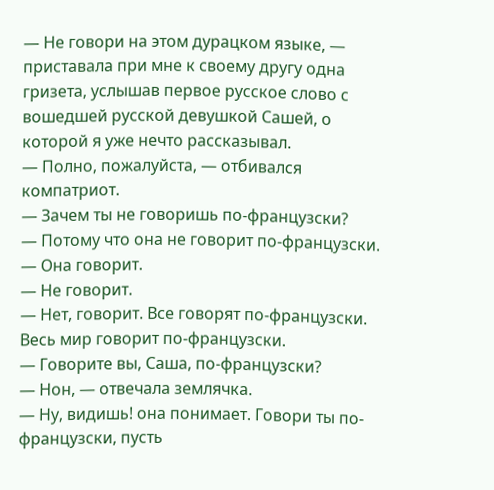— Не говори на этом дурацком языке, — приставала при мне к своему другу одна гризета, услышав первое русское слово с вошедшей русской девушкой Сашей, о которой я уже нечто рассказывал.
— Полно, пожалуйста, — отбивался компатриот.
— Зачем ты не говоришь по-французски?
— Потому что она не говорит по-французски.
— Она говорит.
— Не говорит.
— Нет, говорит. Все говорят по-французски. Весь мир говорит по-французски.
— Говорите вы, Саша, по-французски?
— Нон, — отвечала землячка.
— Ну, видишь! она понимает. Говори ты по-французски, пусть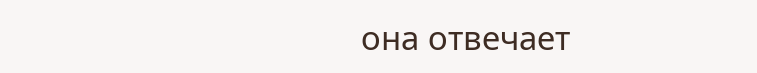она отвечает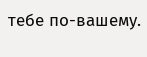тебе по-вашему.